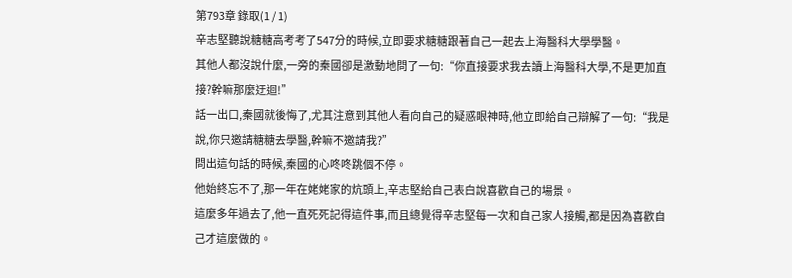第793章 錄取(1 / 1)
辛志堅聽說糖糖高考考了547分的時候,立即要求糖糖跟著自己一起去上海醫科大學學醫。
其他人都沒說什麼,一旁的秦國卻是激動地問了一句:“你直接要求我去讀上海醫科大學,不是更加直接?幹嘛那麼迂迴!”
話一出口,秦國就後悔了,尤其注意到其他人看向自己的疑惑眼神時,他立即給自己辯解了一句:“我是說,你只邀請糖糖去學醫,幹嘛不邀請我?”
問出這句話的時候,秦國的心咚咚跳個不停。
他始終忘不了,那一年在姥姥家的炕頭上,辛志堅給自己表白說喜歡自己的場景。
這麼多年過去了,他一直死死記得這件事,而且總覺得辛志堅每一次和自己家人接觸,都是因為喜歡自己才這麼做的。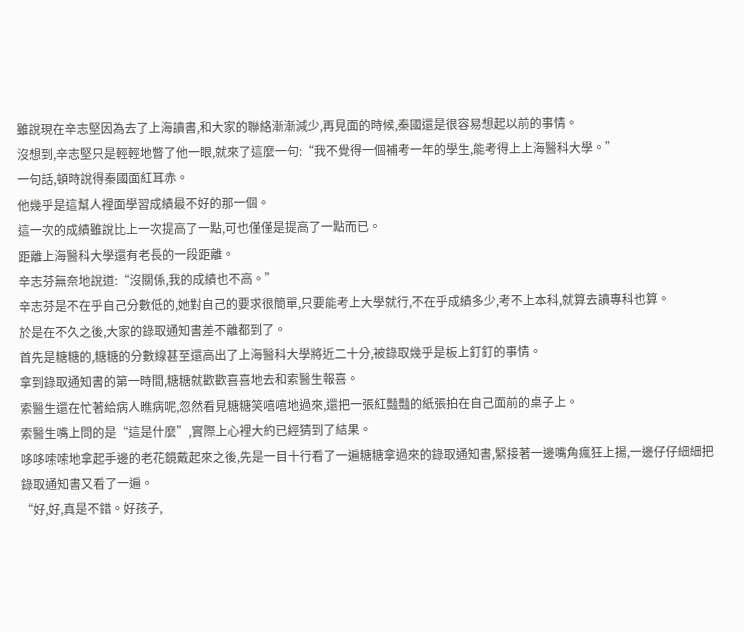雖說現在辛志堅因為去了上海讀書,和大家的聯絡漸漸減少,再見面的時候,秦國還是很容易想起以前的事情。
沒想到,辛志堅只是輕輕地瞥了他一眼,就來了這麼一句:“我不覺得一個補考一年的學生,能考得上上海醫科大學。”
一句話,頓時說得秦國面紅耳赤。
他幾乎是這幫人裡面學習成績最不好的那一個。
這一次的成績雖說比上一次提高了一點,可也僅僅是提高了一點而已。
距離上海醫科大學還有老長的一段距離。
辛志芬無奈地說道:“沒關係,我的成績也不高。”
辛志芬是不在乎自己分數低的,她對自己的要求很簡單,只要能考上大學就行,不在乎成績多少,考不上本科,就算去讀專科也算。
於是在不久之後,大家的錄取通知書差不離都到了。
首先是糖糖的,糖糖的分數線甚至還高出了上海醫科大學將近二十分,被錄取幾乎是板上釘釘的事情。
拿到錄取通知書的第一時間,糖糖就歡歡喜喜地去和索醫生報喜。
索醫生還在忙著給病人瞧病呢,忽然看見糖糖笑嘻嘻地過來,還把一張紅豔豔的紙張拍在自己面前的桌子上。
索醫生嘴上問的是“這是什麼”,實際上心裡大約已經猜到了結果。
哆哆嗦嗦地拿起手邊的老花鏡戴起來之後,先是一目十行看了一遍糖糖拿過來的錄取通知書,緊接著一邊嘴角瘋狂上揚,一邊仔仔細細把錄取通知書又看了一遍。
“好,好,真是不錯。好孩子,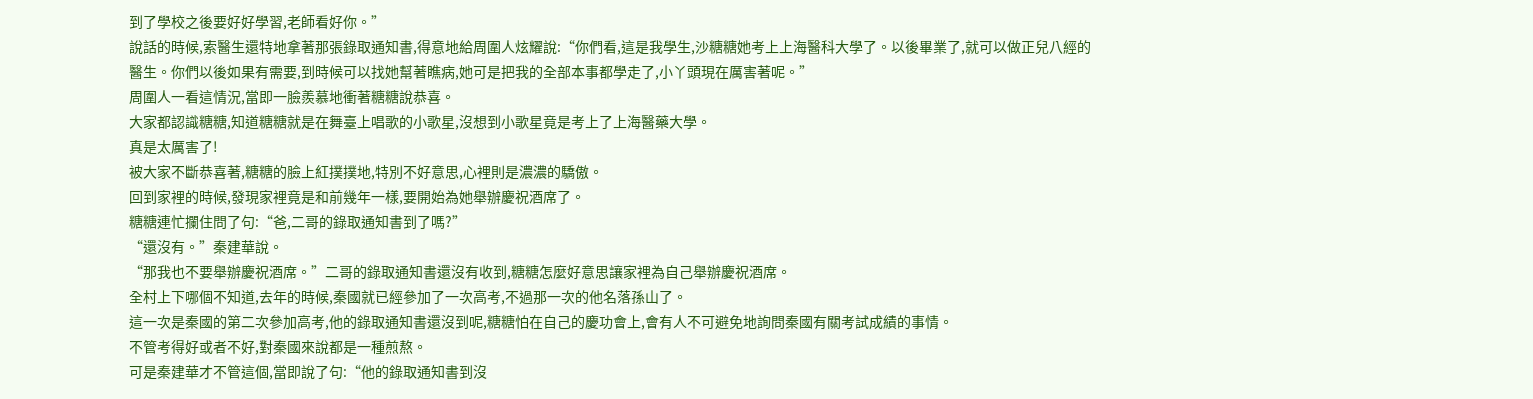到了學校之後要好好學習,老師看好你。”
說話的時候,索醫生還特地拿著那張錄取通知書,得意地給周圍人炫耀說:“你們看,這是我學生,沙糖糖她考上上海醫科大學了。以後畢業了,就可以做正兒八經的醫生。你們以後如果有需要,到時候可以找她幫著瞧病,她可是把我的全部本事都學走了,小丫頭現在厲害著呢。”
周圍人一看這情況,當即一臉羨慕地衝著糖糖說恭喜。
大家都認識糖糖,知道糖糖就是在舞臺上唱歌的小歌星,沒想到小歌星竟是考上了上海醫藥大學。
真是太厲害了!
被大家不斷恭喜著,糖糖的臉上紅撲撲地,特別不好意思,心裡則是濃濃的驕傲。
回到家裡的時候,發現家裡竟是和前幾年一樣,要開始為她舉辦慶祝酒席了。
糖糖連忙攔住問了句:“爸,二哥的錄取通知書到了嗎?”
“還沒有。”秦建華說。
“那我也不要舉辦慶祝酒席。”二哥的錄取通知書還沒有收到,糖糖怎麼好意思讓家裡為自己舉辦慶祝酒席。
全村上下哪個不知道,去年的時候,秦國就已經參加了一次高考,不過那一次的他名落孫山了。
這一次是秦國的第二次參加高考,他的錄取通知書還沒到呢,糖糖怕在自己的慶功會上,會有人不可避免地詢問秦國有關考試成績的事情。
不管考得好或者不好,對秦國來說都是一種煎熬。
可是秦建華才不管這個,當即說了句:“他的錄取通知書到沒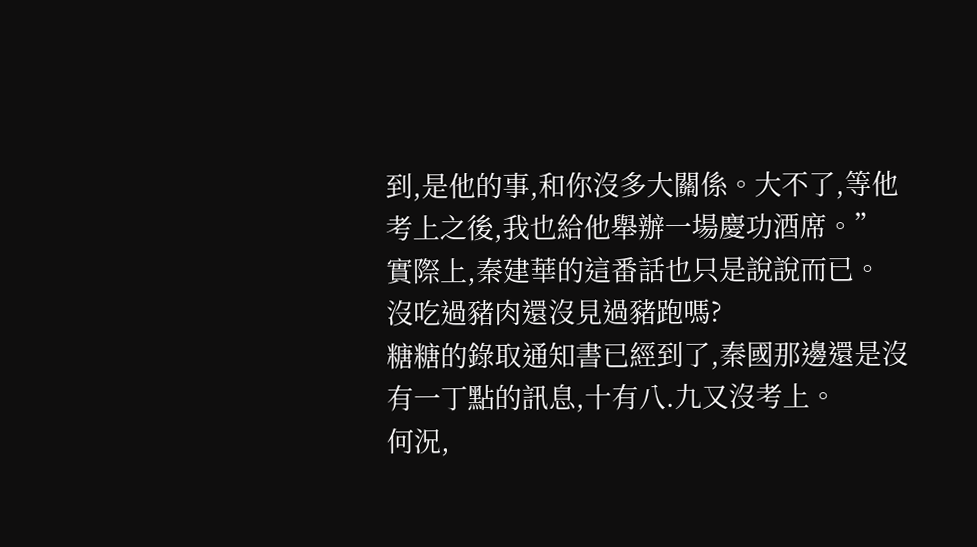到,是他的事,和你沒多大關係。大不了,等他考上之後,我也給他舉辦一場慶功酒席。”
實際上,秦建華的這番話也只是說說而已。
沒吃過豬肉還沒見過豬跑嗎?
糖糖的錄取通知書已經到了,秦國那邊還是沒有一丁點的訊息,十有八.九又沒考上。
何況,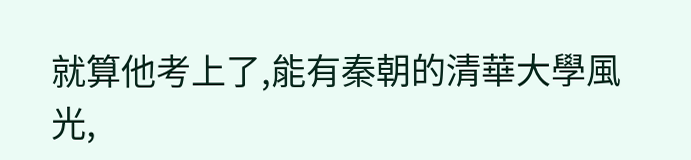就算他考上了,能有秦朝的清華大學風光,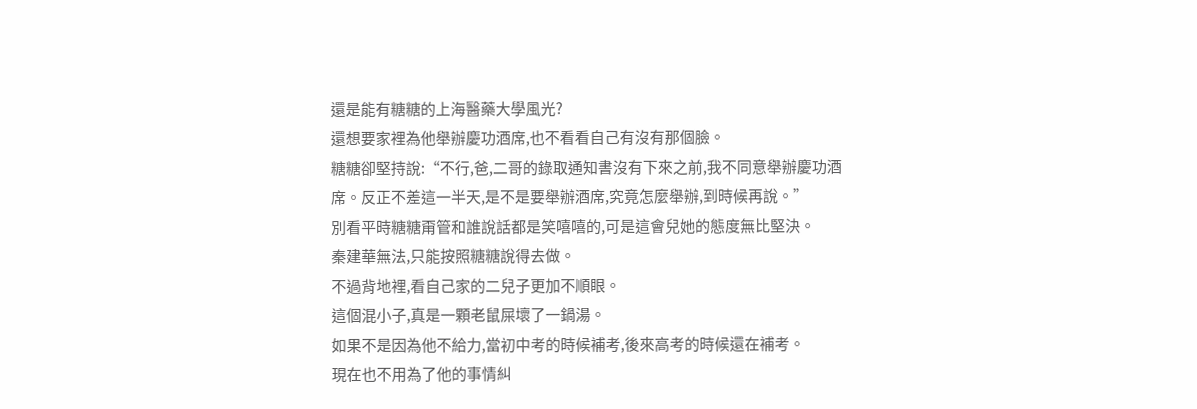還是能有糖糖的上海醫藥大學風光?
還想要家裡為他舉辦慶功酒席,也不看看自己有沒有那個臉。
糖糖卻堅持說:“不行,爸,二哥的錄取通知書沒有下來之前,我不同意舉辦慶功酒席。反正不差這一半天,是不是要舉辦酒席,究竟怎麼舉辦,到時候再說。”
別看平時糖糖甭管和誰說話都是笑嘻嘻的,可是這會兒她的態度無比堅決。
秦建華無法,只能按照糖糖說得去做。
不過背地裡,看自己家的二兒子更加不順眼。
這個混小子,真是一顆老鼠屎壞了一鍋湯。
如果不是因為他不給力,當初中考的時候補考,後來高考的時候還在補考。
現在也不用為了他的事情糾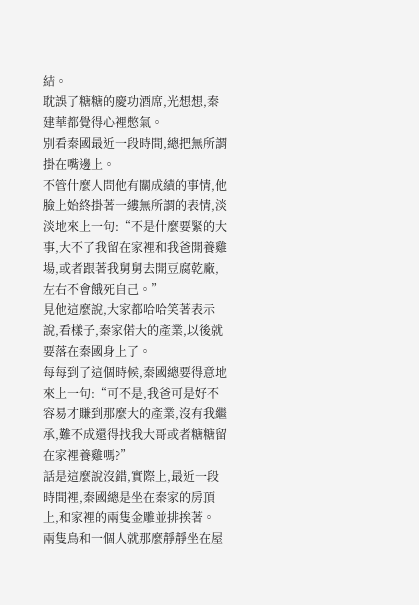結。
耽誤了糖糖的慶功酒席,光想想,秦建華都覺得心裡憋氣。
別看秦國最近一段時間,總把無所謂掛在嘴邊上。
不管什麼人問他有關成績的事情,他臉上始終掛著一縷無所謂的表情,淡淡地來上一句:“不是什麼要緊的大事,大不了我留在家裡和我爸開養雞場,或者跟著我舅舅去開豆腐乾廠,左右不會餓死自己。”
見他這麼說,大家都哈哈笑著表示說,看樣子,秦家偌大的產業,以後就要落在秦國身上了。
每每到了這個時候,秦國總要得意地來上一句:“可不是,我爸可是好不容易才賺到那麼大的產業,沒有我繼承,難不成還得找我大哥或者糖糖留在家裡養雞嗎?”
話是這麼說沒錯,實際上,最近一段時間裡,秦國總是坐在秦家的房頂上,和家裡的兩隻金雕並排挨著。
兩隻鳥和一個人就那麼靜靜坐在屋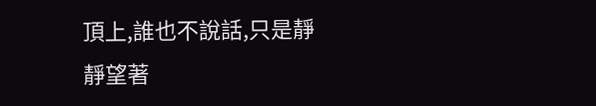頂上,誰也不說話,只是靜靜望著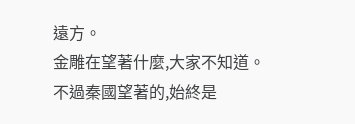遠方。
金雕在望著什麼,大家不知道。
不過秦國望著的,始終是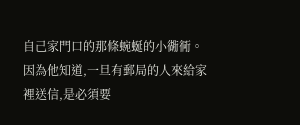自己家門口的那條蜿蜒的小衚衕。
因為他知道,一旦有郵局的人來給家裡送信,是必須要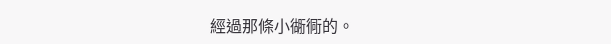經過那條小衚衕的。